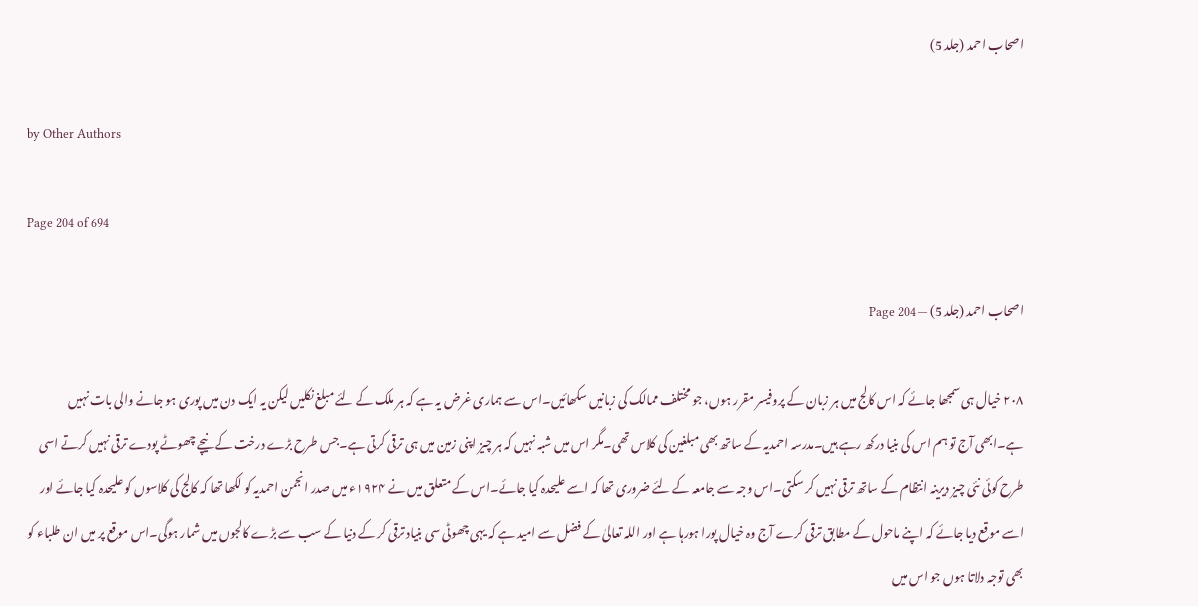اصحاب احمد (جلد 5)

by Other Authors

Page 204 of 694

اصحاب احمد (جلد 5) — Page 204

۲۰۸ خیال ہی سمجھا جائے کہ اس کالج میں ہر زبان کے پروفیسر مقرر ہوں، جو مختلف ممالک کی زبانیں سکھائیں۔اس سے ہماری غرض یہ ہے کہ ہر ملک کے لئے مبلغ نکلیں لیکن یہ ایک دن میں پوری ہو جانے والی بات نہیں ہے۔ابھی آج تو ہم اس کی بنیا درکھ رہے ہیں۔مدرسہ احمدیہ کے ساتھ بھی مبلغین کی کلاس تھی۔مگر اس میں شبہ نہیں کہ ہر چیز اپنی زمین میں ہی ترقی کرتی ہے۔جس طرح بڑے درخت کے نیچے چھوٹے پودے ترقی نہیں کرتے اسی طرح کوئی نئی چیز دیرینہ انتظام کے ساتھ ترقی نہیں کر سکتی۔اس وجہ سے جامعہ کے لئے ضروری تھا کہ اسے علیحدہ کیا جائے۔اس کے متعلق میں نے ۱۹۲۴ء میں صدر انجمن احمدیہ کو لکھا تھا کہ کالج کی کلاسوں کو علیحدہ کیا جائے اور اسے موقع دیا جائے کہ اپنے ماحول کے مطابق ترقی کرے آج وہ خیال پورا ہورہا ہے اور اللہ تعالیٰ کے فضل سے امید ہے کہ یہی چھوٹی سی بنیاد ترقی کر کے دنیا کے سب سے بڑے کالجوں میں شمار ہوگی۔اس موقع پر میں ان طلباء کو بھی توجہ دلاتا ہوں جو اس میں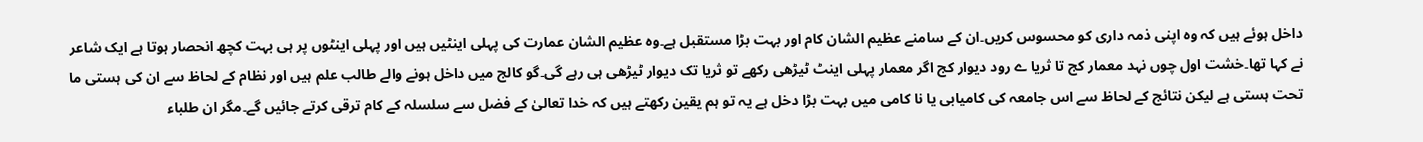داخل ہوئے ہیں کہ وہ اپنی ذمہ داری کو محسوس کریں۔ان کے سامنے عظیم الشان کام اور بہت بڑا مستقبل ہے۔وہ عظیم الشان عمارت کی پہلی اینٹیں ہیں اور پہلی اینٹوں پر ہی بہت کچھ انحصار ہوتا ہے ایک شاعر نے کہا تھا۔خشت اول چوں نہد معمار کج تا ثریا ے رود دیوار کج اگر معمار پہلی اینٹ ٹیڑھی رکھے تو ثریا تک دیوار ٹیڑھی ہی رہے گی۔گو کالج میں داخل ہونے والے طالب علم ہیں اور نظام کے لحاظ سے ان کی ہستی ما تحت ہستی ہے لیکن نتائج کے لحاظ سے اس جامعہ کی کامیابی یا نا کامی میں بہت بڑا دخل ہے یہ تو ہم یقین رکھتے ہیں کہ خدا تعالیٰ کے فضل سے سلسلہ کے کام ترقی کرتے جائیں گے۔مگر ان طلباء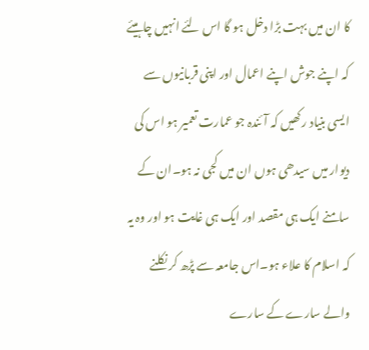کا ان میں بہت بڑا دخل ہو گا اس لئے انہیں چاہیئے کہ اپنے جوش اپنے اعمال اور اپنی قربانیوں سے ایسی بنیاد رکھیں کہ آئندہ جو عمارت تعمیر ہو اس کی دیوار میں سیدھی ہوں ان میں کجی نہ ہو۔ان کے سامنے ایک ہی مقصد اور ایک ہی غایت ہو اور وہ یہ کہ اسلام کا علاء ہو۔اس جامعہ سے پڑھ کر نکلنے والے سارے کے سارے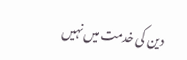دین کی خدمت میں نہیں